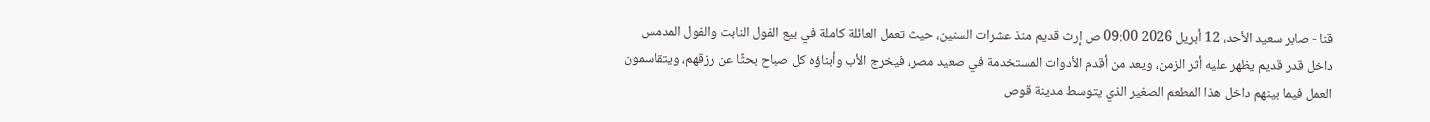قنا - صابر سعيد الأحد، 12 أبريل 2026 09:00 ص إرث قديم منذ عشرات السنين، حيث تعمل العائلة كاملة في بيع الفول النابت والفول المدمس داخل قدر قديم يظهر عليه أثر الزمن، ويعد من أقدم الأدوات المستخدمة في صعيد مصر، فيخرج الأب وأبناؤه كل صباح بحثًا عن رزقهم، ويتقاسمون العمل فيما بينهم داخل هذا المطعم الصغير الذي يتوسط مدينة قوص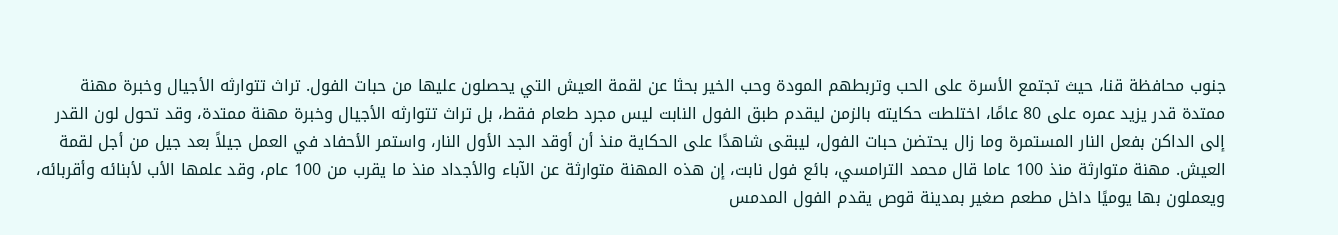جنوب محافظة قنا، حيث تجتمع الأسرة على الحب وتربطهم المودة وحب الخير بحثا عن لقمة العيش التي يحصلون عليها من حبات الفول. تراث تتوارثه الأجيال وخبرة مهنة ممتدة قدر يزيد عمره على 80 عامًا، اختلطت حكايته بالزمن ليقدم طبق الفول النابت ليس مجرد طعام فقط، بل تراث تتوارثه الأجيال وخبرة مهنة ممتدة، وقد تحول لون القدر إلى الداكن بفعل النار المستمرة وما زال يحتضن حبات الفول، ليبقى شاهدًا على الحكاية منذ أن أوقد الجد الأول النار، واستمر الأحفاد في العمل جيلاً بعد جيل من أجل لقمة العيش. مهنة متوارثة منذ 100 عاما قال محمد الترامسي، بائع فول نابت، إن هذه المهنة متوارثة عن الآباء والأجداد منذ ما يقرب من 100 عام، وقد علمها الأب لأبنائه وأقربائه، ويعملون بها يوميًا داخل مطعم صغير بمدينة قوص يقدم الفول المدمس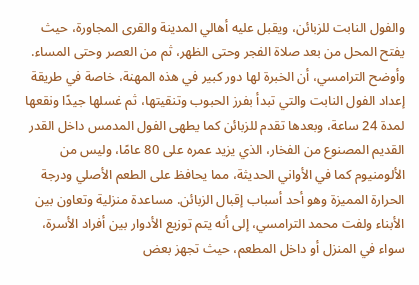والفول النابت للزبائن، ويقبل عليه أهالي المدينة والقرى المجاورة، حيث يفتح المحل من بعد صلاة الفجر وحتى الظهر، ثم من العصر وحتى المساء. وأوضح الترامسي، أن الخبرة لها دور كبير في هذه المهنة، خاصة في طريقة إعداد الفول النابت والتي تبدأ بفرز الحبوب وتنقيتها، ثم غسلها جيدًا ونقعها لمدة 24 ساعة، وبعدها تقدم للزبائن كما يطهى الفول المدمس داخل القدر القديم المصنوع من الفخار، الذي يزيد عمره على 80 عامًا، وليس من الألومنيوم كما في الأواني الحديثة، مما يحافظ على الطعم الأصلي ودرجة الحرارة المميزة وهو أحد أسباب إقبال الزبائن. مساعدة منزلية وتعاون بين الأبناء ولفت محمد الترامسي، إلى أنه يتم توزيع الأدوار بين أفراد الأسرة، سواء في المنزل أو داخل المطعم، حيث تجهز بعض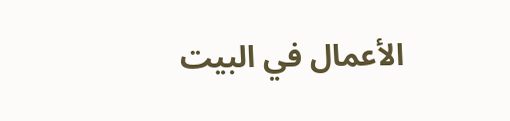الأعمال في البيت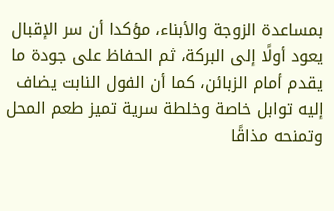بمساعدة الزوجة والأبناء، مؤكدا أن سر الإقبال يعود أولًا إلى البركة، ثم الحفاظ على جودة ما يقدم أمام الزبائن، كما أن الفول النابت يضاف إليه توابل خاصة وخلطة سرية تميز طعم المحل وتمنحه مذاقًا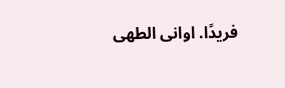فريدًا. اوانى الطهى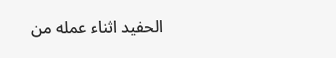الحفيد اثناء عمله من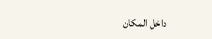داخل المكان